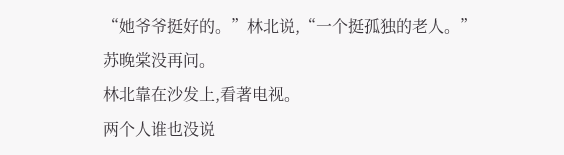“她爷爷挺好的。”林北说,“一个挺孤独的老人。”
苏晚棠没再问。
林北靠在沙发上,看著电视。
两个人谁也没说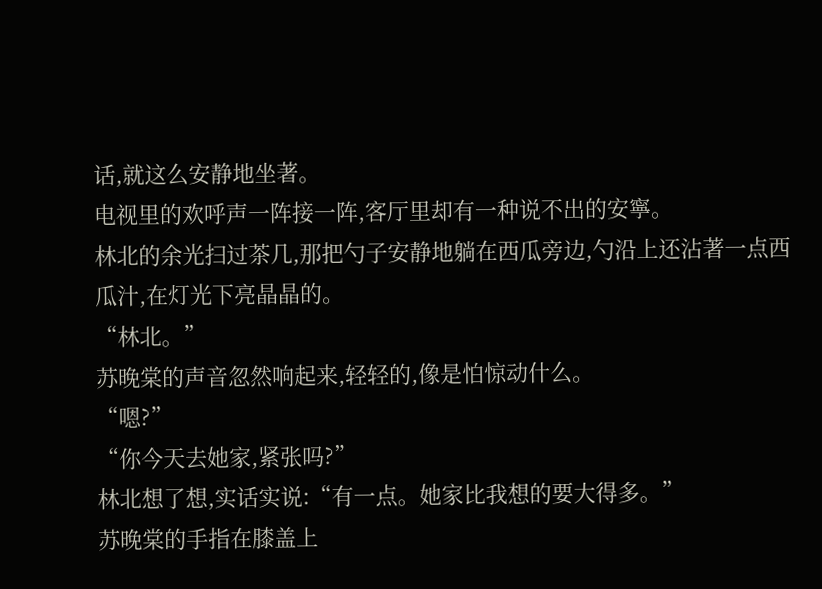话,就这么安静地坐著。
电视里的欢呼声一阵接一阵,客厅里却有一种说不出的安寧。
林北的余光扫过茶几,那把勺子安静地躺在西瓜旁边,勺沿上还沾著一点西瓜汁,在灯光下亮晶晶的。
“林北。”
苏晚棠的声音忽然响起来,轻轻的,像是怕惊动什么。
“嗯?”
“你今天去她家,紧张吗?”
林北想了想,实话实说:“有一点。她家比我想的要大得多。”
苏晚棠的手指在膝盖上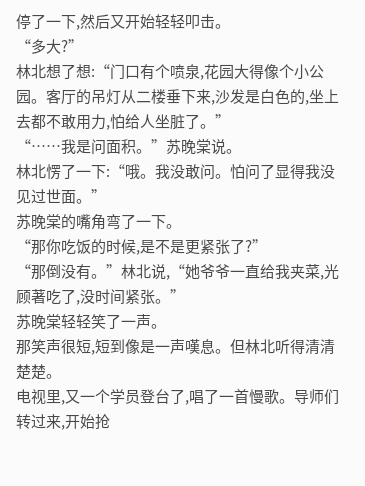停了一下,然后又开始轻轻叩击。
“多大?”
林北想了想:“门口有个喷泉,花园大得像个小公园。客厅的吊灯从二楼垂下来,沙发是白色的,坐上去都不敢用力,怕给人坐脏了。”
“……我是问面积。”苏晚棠说。
林北愣了一下:“哦。我没敢问。怕问了显得我没见过世面。”
苏晚棠的嘴角弯了一下。
“那你吃饭的时候,是不是更紧张了?”
“那倒没有。”林北说,“她爷爷一直给我夹菜,光顾著吃了,没时间紧张。”
苏晚棠轻轻笑了一声。
那笑声很短,短到像是一声嘆息。但林北听得清清楚楚。
电视里,又一个学员登台了,唱了一首慢歌。导师们转过来,开始抢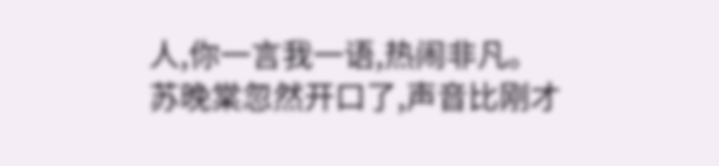人,你一言我一语,热闹非凡。
苏晚棠忽然开口了,声音比刚才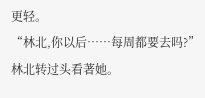更轻。
“林北,你以后……每周都要去吗?”
林北转过头看著她。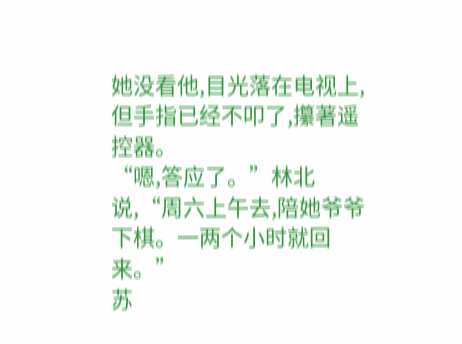她没看他,目光落在电视上,但手指已经不叩了,攥著遥控器。
“嗯,答应了。”林北说,“周六上午去,陪她爷爷下棋。一两个小时就回来。”
苏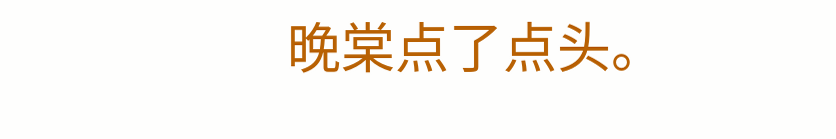晚棠点了点头。